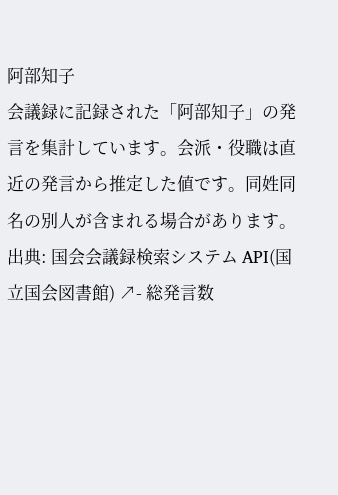阿部知子
会議録に記録された「阿部知子」の発言を集計しています。会派・役職は直近の発言から推定した値です。同姓同名の別人が含まれる場合があります。
出典: 国会会議録検索システム API(国立国会図書館) ↗- 総発言数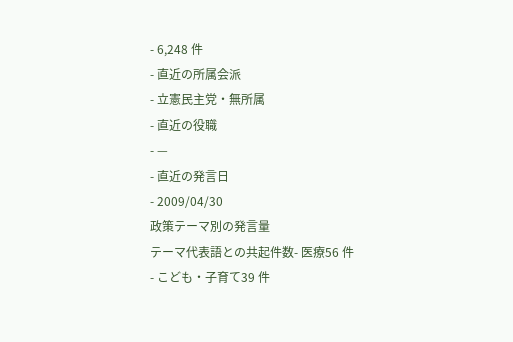- 6,248 件
- 直近の所属会派
- 立憲民主党・無所属
- 直近の役職
- —
- 直近の発言日
- 2009/04/30
政策テーマ別の発言量
テーマ代表語との共起件数- 医療56 件
- こども・子育て39 件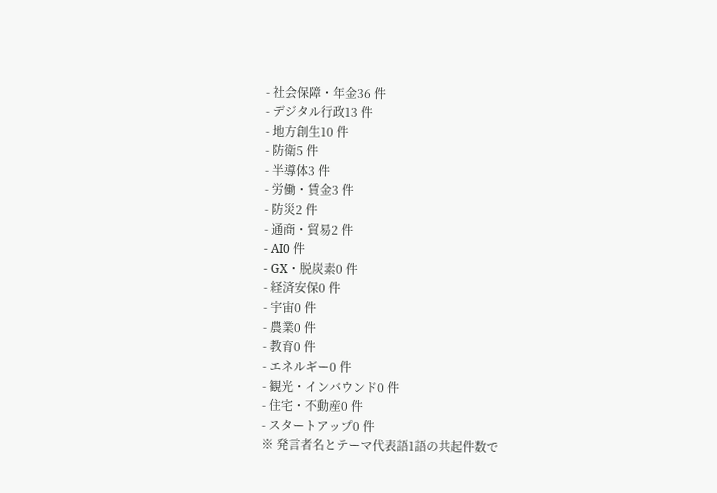- 社会保障・年金36 件
- デジタル行政13 件
- 地方創生10 件
- 防衛5 件
- 半導体3 件
- 労働・賃金3 件
- 防災2 件
- 通商・貿易2 件
- AI0 件
- GX・脱炭素0 件
- 経済安保0 件
- 宇宙0 件
- 農業0 件
- 教育0 件
- エネルギー0 件
- 観光・インバウンド0 件
- 住宅・不動産0 件
- スタートアップ0 件
※ 発言者名とテーマ代表語1語の共起件数で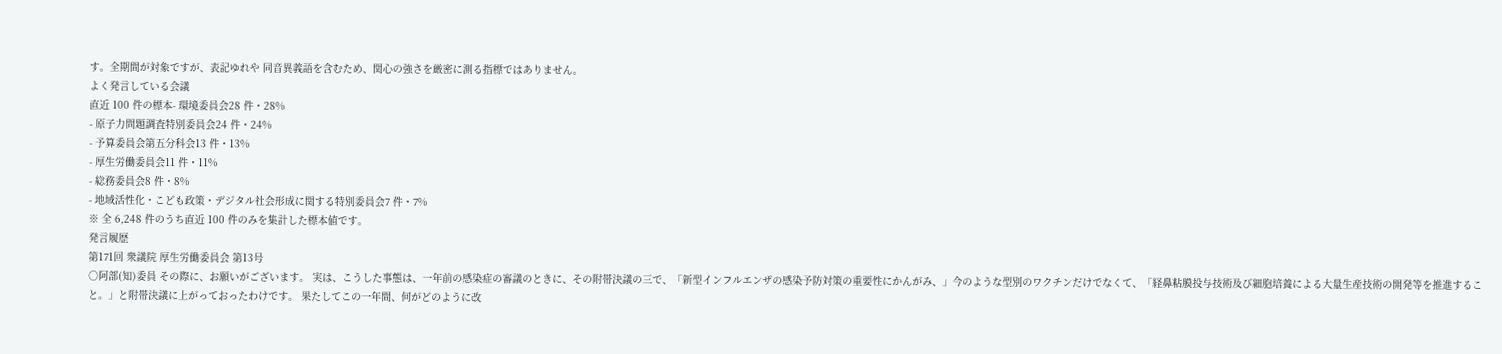す。全期間が対象ですが、表記ゆれや 同音異義語を含むため、関心の強さを厳密に測る指標ではありません。
よく発言している会議
直近 100 件の標本- 環境委員会28 件・28%
- 原子力問題調査特別委員会24 件・24%
- 予算委員会第五分科会13 件・13%
- 厚生労働委員会11 件・11%
- 総務委員会8 件・8%
- 地域活性化・こども政策・デジタル社会形成に関する特別委員会7 件・7%
※ 全 6,248 件のうち直近 100 件のみを集計した標本値です。
発言履歴
第171回 衆議院 厚生労働委員会 第13号
○阿部(知)委員 その際に、お願いがございます。 実は、こうした事態は、一年前の感染症の審議のときに、その附帯決議の三で、「新型インフルエンザの感染予防対策の重要性にかんがみ、」今のような型別のワクチンだけでなくて、「経鼻粘膜投与技術及び細胞培養による大量生産技術の開発等を推進すること。」と附帯決議に上がっておったわけです。 果たしてこの一年間、何がどのように改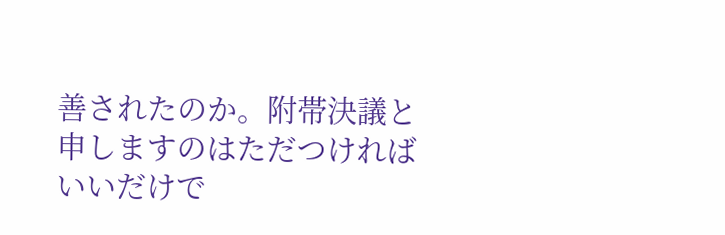善されたのか。附帯決議と申しますのはただつければいいだけで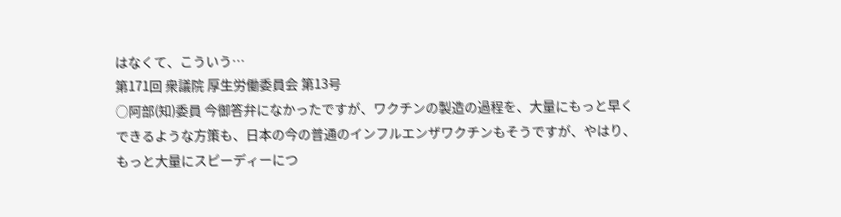はなくて、こういう…
第171回 衆議院 厚生労働委員会 第13号
○阿部(知)委員 今御答弁になかったですが、ワクチンの製造の過程を、大量にもっと早くできるような方策も、日本の今の普通のインフルエンザワクチンもそうですが、やはり、もっと大量にスピーディーにつ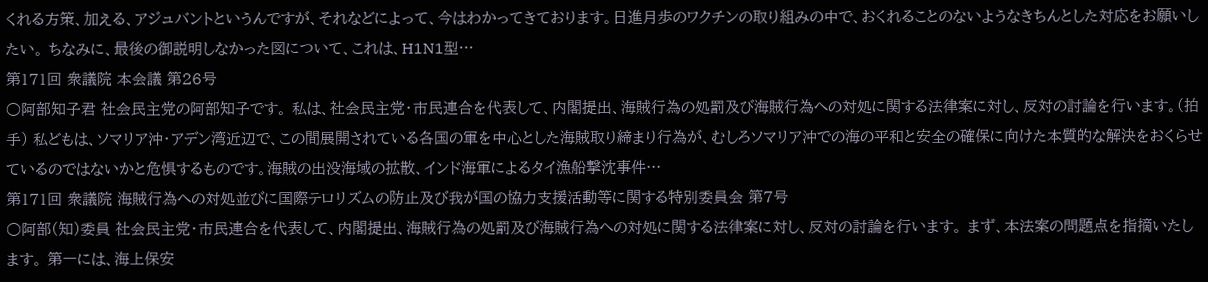くれる方策、加える、アジュバントというんですが、それなどによって、今はわかってきております。日進月歩のワクチンの取り組みの中で、おくれることのないようなきちんとした対応をお願いしたい。 ちなみに、最後の御説明しなかった図について、これは、H1N1型…
第171回 衆議院 本会議 第26号
○阿部知子君 社会民主党の阿部知子です。 私は、社会民主党・市民連合を代表して、内閣提出、海賊行為の処罰及び海賊行為への対処に関する法律案に対し、反対の討論を行います。(拍手) 私どもは、ソマリア沖・アデン湾近辺で、この間展開されている各国の軍を中心とした海賊取り締まり行為が、むしろソマリア沖での海の平和と安全の確保に向けた本質的な解決をおくらせているのではないかと危惧するものです。海賊の出没海域の拡散、インド海軍によるタイ漁船撃沈事件…
第171回 衆議院 海賊行為への対処並びに国際テロリズムの防止及び我が国の協力支援活動等に関する特別委員会 第7号
○阿部(知)委員 社会民主党・市民連合を代表して、内閣提出、海賊行為の処罰及び海賊行為への対処に関する法律案に対し、反対の討論を行います。 まず、本法案の問題点を指摘いたします。 第一には、海上保安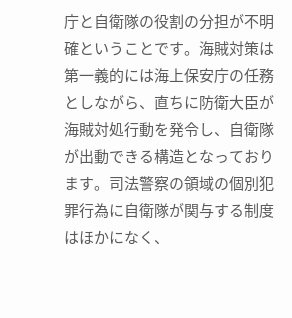庁と自衛隊の役割の分担が不明確ということです。海賊対策は第一義的には海上保安庁の任務としながら、直ちに防衛大臣が海賊対処行動を発令し、自衛隊が出動できる構造となっております。司法警察の領域の個別犯罪行為に自衛隊が関与する制度はほかになく、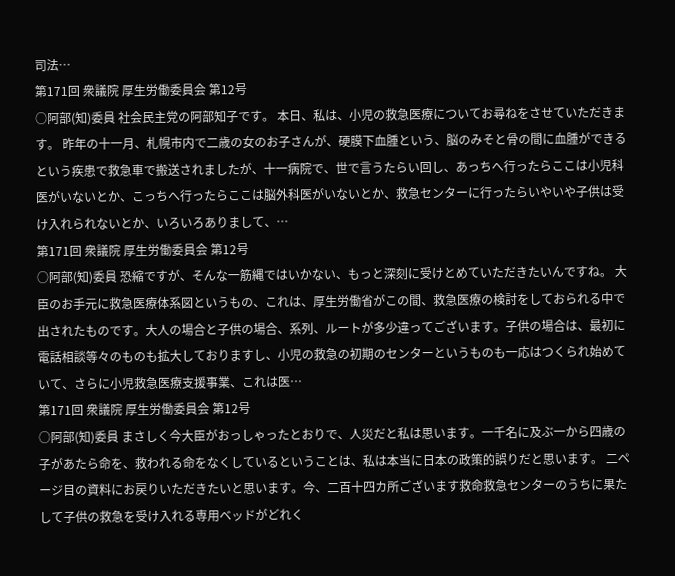司法…
第171回 衆議院 厚生労働委員会 第12号
○阿部(知)委員 社会民主党の阿部知子です。 本日、私は、小児の救急医療についてお尋ねをさせていただきます。 昨年の十一月、札幌市内で二歳の女のお子さんが、硬膜下血腫という、脳のみそと骨の間に血腫ができるという疾患で救急車で搬送されましたが、十一病院で、世で言うたらい回し、あっちへ行ったらここは小児科医がいないとか、こっちへ行ったらここは脳外科医がいないとか、救急センターに行ったらいやいや子供は受け入れられないとか、いろいろありまして、…
第171回 衆議院 厚生労働委員会 第12号
○阿部(知)委員 恐縮ですが、そんな一筋縄ではいかない、もっと深刻に受けとめていただきたいんですね。 大臣のお手元に救急医療体系図というもの、これは、厚生労働省がこの間、救急医療の検討をしておられる中で出されたものです。大人の場合と子供の場合、系列、ルートが多少違ってございます。子供の場合は、最初に電話相談等々のものも拡大しておりますし、小児の救急の初期のセンターというものも一応はつくられ始めていて、さらに小児救急医療支援事業、これは医…
第171回 衆議院 厚生労働委員会 第12号
○阿部(知)委員 まさしく今大臣がおっしゃったとおりで、人災だと私は思います。一千名に及ぶ一から四歳の子があたら命を、救われる命をなくしているということは、私は本当に日本の政策的誤りだと思います。 二ページ目の資料にお戻りいただきたいと思います。今、二百十四カ所ございます救命救急センターのうちに果たして子供の救急を受け入れる専用ベッドがどれく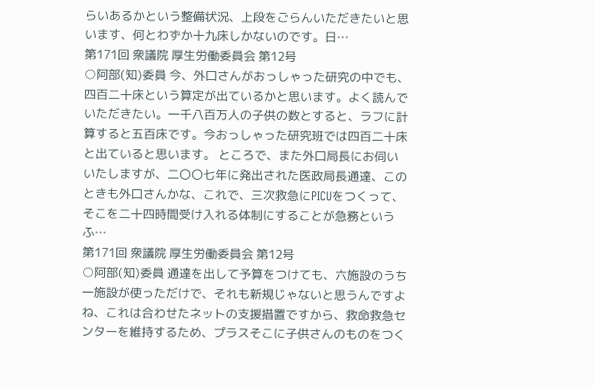らいあるかという整備状況、上段をごらんいただきたいと思います、何とわずか十九床しかないのです。日…
第171回 衆議院 厚生労働委員会 第12号
○阿部(知)委員 今、外口さんがおっしゃった研究の中でも、四百二十床という算定が出ているかと思います。よく読んでいただきたい。一千八百万人の子供の数とすると、ラフに計算すると五百床です。今おっしゃった研究班では四百二十床と出ていると思います。 ところで、また外口局長にお伺いいたしますが、二〇〇七年に発出された医政局長通達、このときも外口さんかな、これで、三次救急にPICUをつくって、そこを二十四時間受け入れる体制にすることが急務というふ…
第171回 衆議院 厚生労働委員会 第12号
○阿部(知)委員 通達を出して予算をつけても、六施設のうち一施設が使っただけで、それも新規じゃないと思うんですよね、これは合わせたネットの支援措置ですから、救命救急センターを維持するため、プラスそこに子供さんのものをつく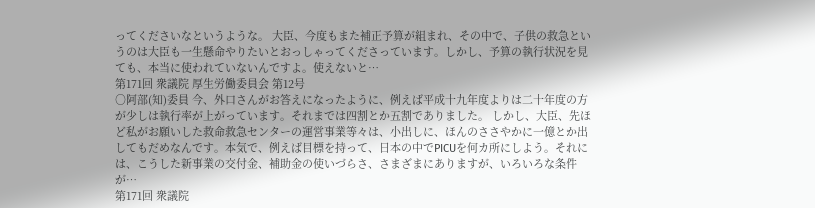ってくださいなというような。 大臣、今度もまた補正予算が組まれ、その中で、子供の救急というのは大臣も一生懸命やりたいとおっしゃってくださっています。しかし、予算の執行状況を見ても、本当に使われていないんですよ。使えないと…
第171回 衆議院 厚生労働委員会 第12号
○阿部(知)委員 今、外口さんがお答えになったように、例えば平成十九年度よりは二十年度の方が少しは執行率が上がっています。それまでは四割とか五割でありました。 しかし、大臣、先ほど私がお願いした救命救急センターの運営事業等々は、小出しに、ほんのささやかに一億とか出してもだめなんです。本気で、例えば目標を持って、日本の中でPICUを何カ所にしよう。それには、こうした新事業の交付金、補助金の使いづらさ、さまざまにありますが、いろいろな条件が…
第171回 衆議院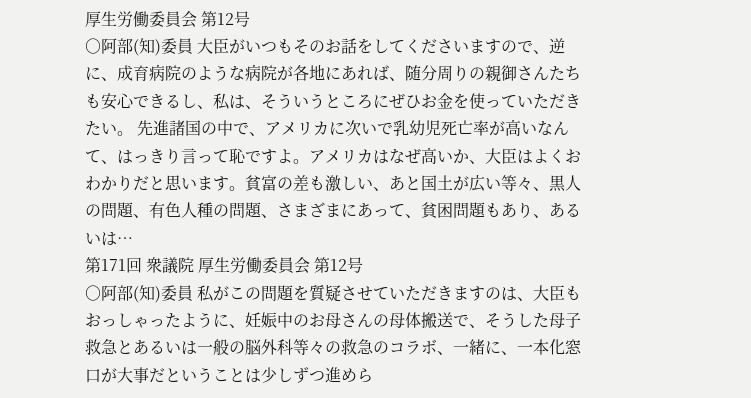厚生労働委員会 第12号
○阿部(知)委員 大臣がいつもそのお話をしてくださいますので、逆に、成育病院のような病院が各地にあれば、随分周りの親御さんたちも安心できるし、私は、そういうところにぜひお金を使っていただきたい。 先進諸国の中で、アメリカに次いで乳幼児死亡率が高いなんて、はっきり言って恥ですよ。アメリカはなぜ高いか、大臣はよくおわかりだと思います。貧富の差も激しい、あと国土が広い等々、黒人の問題、有色人種の問題、さまざまにあって、貧困問題もあり、あるいは…
第171回 衆議院 厚生労働委員会 第12号
○阿部(知)委員 私がこの問題を質疑させていただきますのは、大臣もおっしゃったように、妊娠中のお母さんの母体搬送で、そうした母子救急とあるいは一般の脳外科等々の救急のコラボ、一緒に、一本化窓口が大事だということは少しずつ進めら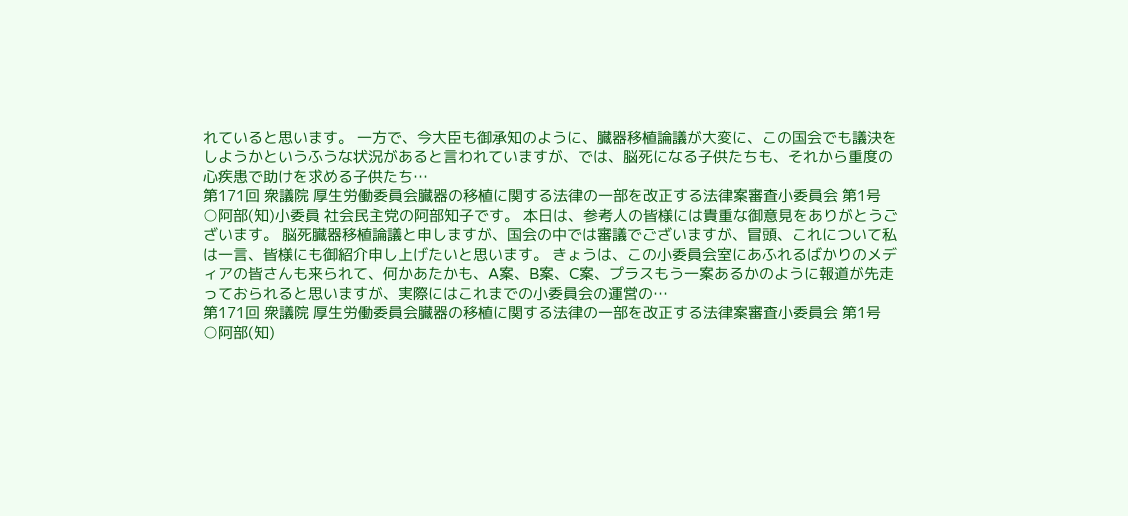れていると思います。 一方で、今大臣も御承知のように、臓器移植論議が大変に、この国会でも議決をしようかというふうな状況があると言われていますが、では、脳死になる子供たちも、それから重度の心疾患で助けを求める子供たち…
第171回 衆議院 厚生労働委員会臓器の移植に関する法律の一部を改正する法律案審査小委員会 第1号
○阿部(知)小委員 社会民主党の阿部知子です。 本日は、参考人の皆様には貴重な御意見をありがとうございます。 脳死臓器移植論議と申しますが、国会の中では審議でございますが、冒頭、これについて私は一言、皆様にも御紹介申し上げたいと思います。 きょうは、この小委員会室にあふれるばかりのメディアの皆さんも来られて、何かあたかも、A案、B案、C案、プラスもう一案あるかのように報道が先走っておられると思いますが、実際にはこれまでの小委員会の運営の…
第171回 衆議院 厚生労働委員会臓器の移植に関する法律の一部を改正する法律案審査小委員会 第1号
○阿部(知)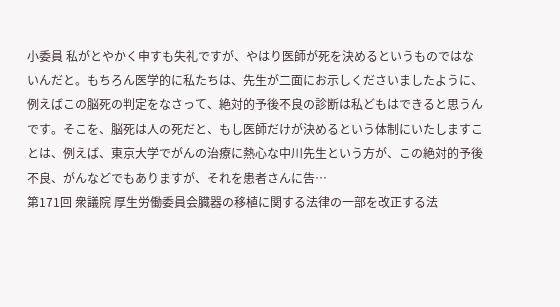小委員 私がとやかく申すも失礼ですが、やはり医師が死を決めるというものではないんだと。もちろん医学的に私たちは、先生が二面にお示しくださいましたように、例えばこの脳死の判定をなさって、絶対的予後不良の診断は私どもはできると思うんです。そこを、脳死は人の死だと、もし医師だけが決めるという体制にいたしますことは、例えば、東京大学でがんの治療に熱心な中川先生という方が、この絶対的予後不良、がんなどでもありますが、それを患者さんに告…
第171回 衆議院 厚生労働委員会臓器の移植に関する法律の一部を改正する法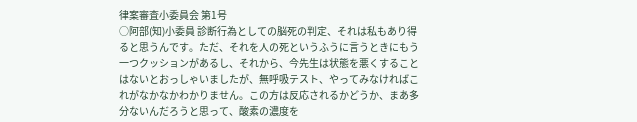律案審査小委員会 第1号
○阿部(知)小委員 診断行為としての脳死の判定、それは私もあり得ると思うんです。ただ、それを人の死というふうに言うときにもう一つクッションがあるし、それから、今先生は状態を悪くすることはないとおっしゃいましたが、無呼吸テスト、やってみなければこれがなかなかわかりません。この方は反応されるかどうか、まあ多分ないんだろうと思って、酸素の濃度を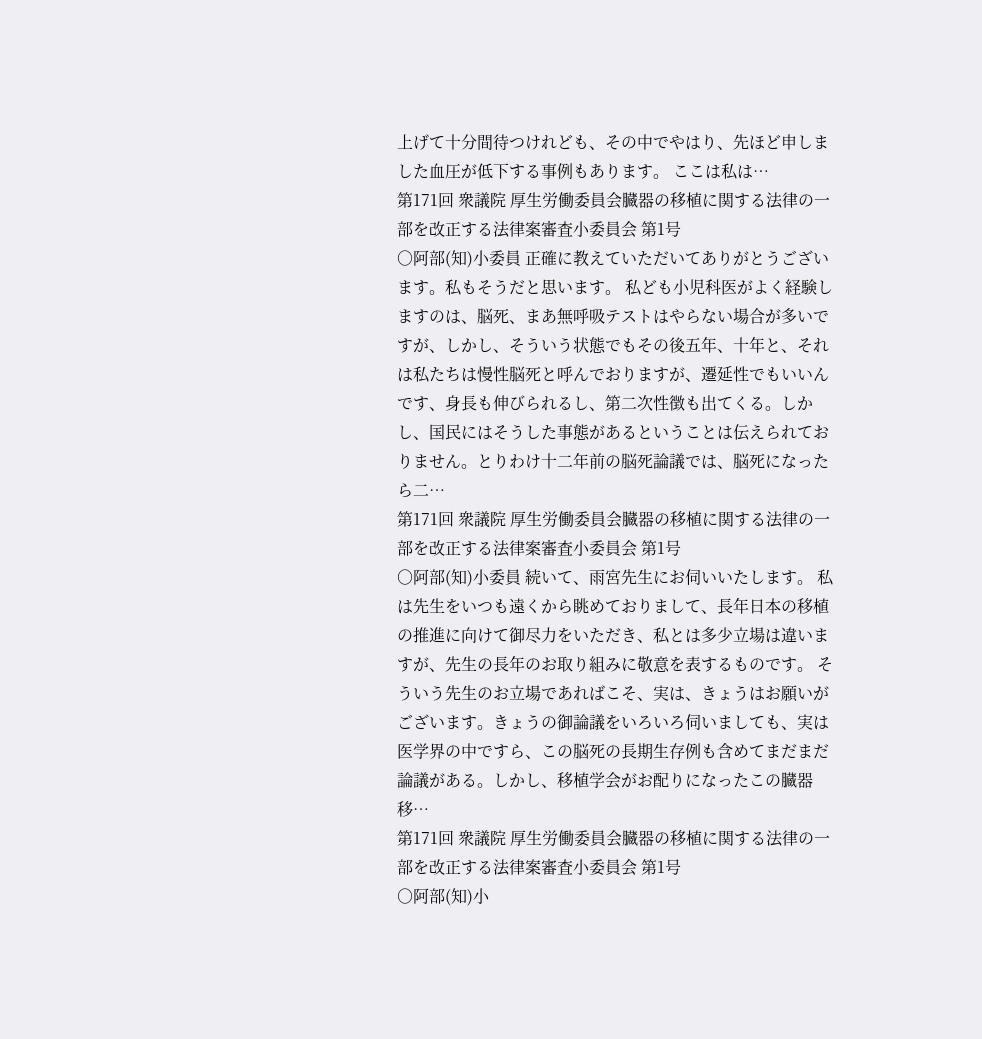上げて十分間待つけれども、その中でやはり、先ほど申しました血圧が低下する事例もあります。 ここは私は…
第171回 衆議院 厚生労働委員会臓器の移植に関する法律の一部を改正する法律案審査小委員会 第1号
○阿部(知)小委員 正確に教えていただいてありがとうございます。私もそうだと思います。 私ども小児科医がよく経験しますのは、脳死、まあ無呼吸テストはやらない場合が多いですが、しかし、そういう状態でもその後五年、十年と、それは私たちは慢性脳死と呼んでおりますが、遷延性でもいいんです、身長も伸びられるし、第二次性徴も出てくる。しかし、国民にはそうした事態があるということは伝えられておりません。とりわけ十二年前の脳死論議では、脳死になったら二…
第171回 衆議院 厚生労働委員会臓器の移植に関する法律の一部を改正する法律案審査小委員会 第1号
○阿部(知)小委員 続いて、雨宮先生にお伺いいたします。 私は先生をいつも遠くから眺めておりまして、長年日本の移植の推進に向けて御尽力をいただき、私とは多少立場は違いますが、先生の長年のお取り組みに敬意を表するものです。 そういう先生のお立場であればこそ、実は、きょうはお願いがございます。きょうの御論議をいろいろ伺いましても、実は医学界の中ですら、この脳死の長期生存例も含めてまだまだ論議がある。しかし、移植学会がお配りになったこの臓器移…
第171回 衆議院 厚生労働委員会臓器の移植に関する法律の一部を改正する法律案審査小委員会 第1号
○阿部(知)小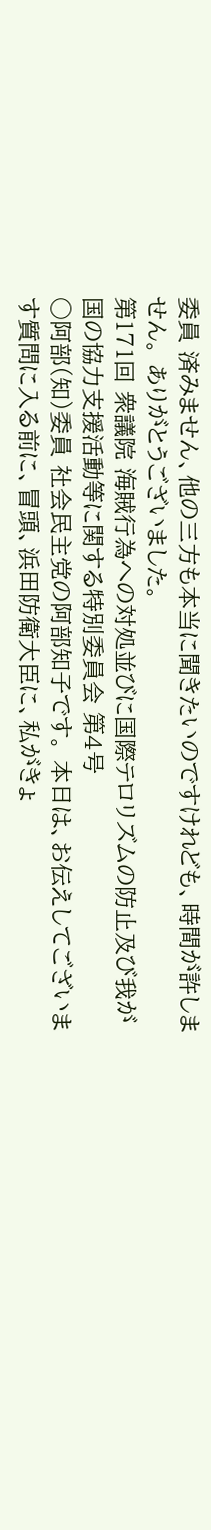委員 済みません、他の三方も本当に聞きたいのですけれども、時間が許しません。 ありがとうございました。
第171回 衆議院 海賊行為への対処並びに国際テロリズムの防止及び我が国の協力支援活動等に関する特別委員会 第4号
○阿部(知)委員 社会民主党の阿部知子です。 本日は、お伝えしてございます質問に入る前に、冒頭、浜田防衛大臣に、私がきょ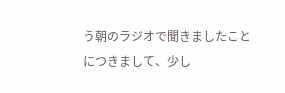う朝のラジオで聞きましたことにつきまして、少し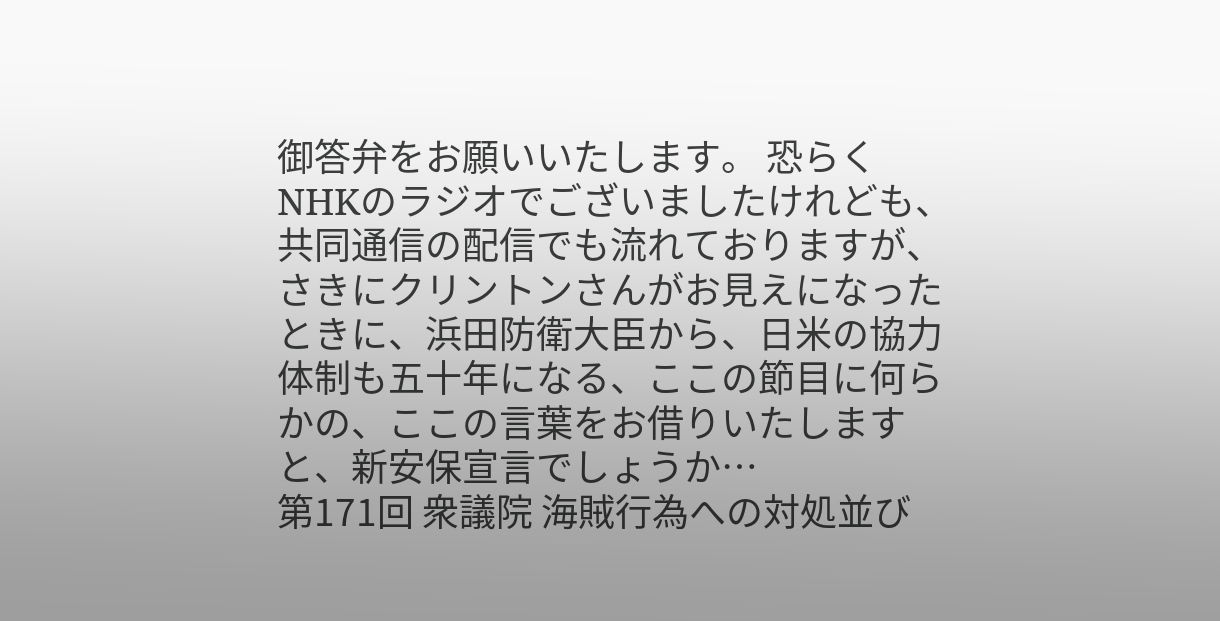御答弁をお願いいたします。 恐らくNHKのラジオでございましたけれども、共同通信の配信でも流れておりますが、さきにクリントンさんがお見えになったときに、浜田防衛大臣から、日米の協力体制も五十年になる、ここの節目に何らかの、ここの言葉をお借りいたしますと、新安保宣言でしょうか…
第171回 衆議院 海賊行為への対処並び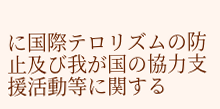に国際テロリズムの防止及び我が国の協力支援活動等に関する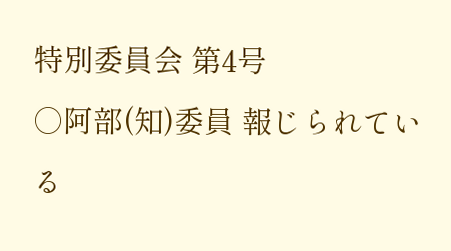特別委員会 第4号
○阿部(知)委員 報じられている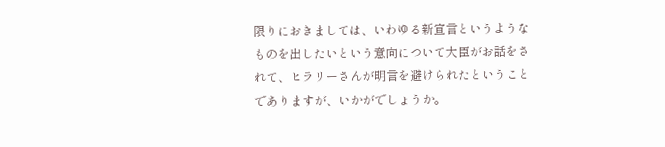限りにおきましては、いわゆる新宣言というようなものを出したいという意向について大臣がお話をされて、ヒラリーさんが明言を避けられたということでありますが、いかがでしょうか。